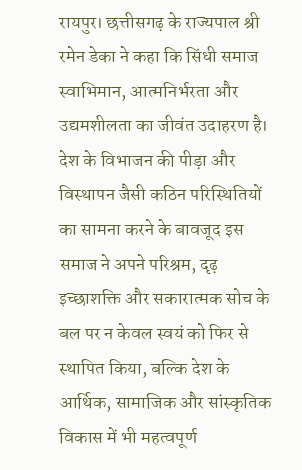रायपुर। छत्तीसगढ़ के राज्यपाल श्री रमेन डेका ने कहा कि सिंधी समाज स्वाभिमान, आत्मनिर्भरता और उद्यमशीलता का जीवंत उदाहरण है। देश के विभाजन की पीड़ा और विस्थापन जैसी कठिन परिस्थितियों का सामना करने के बावजूद इस समाज ने अपने परिश्रम, दृढ़ इच्छाशक्ति और सकारात्मक सोच के बल पर न केवल स्वयं को फिर से स्थापित किया, बल्कि देश के आर्थिक, सामाजिक और सांस्कृतिक विकास में भी महत्वपूर्ण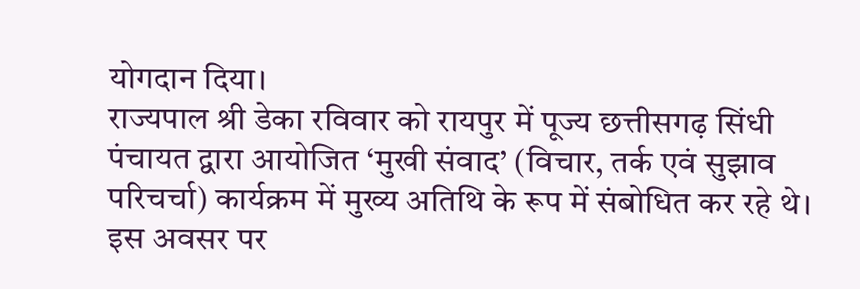योगदान दिया।
राज्यपाल श्री डेका रविवार को रायपुर में पूज्य छत्तीसगढ़ सिंधी पंचायत द्वारा आयोजित ‘मुखी संवाद’ (विचार, तर्क एवं सुझाव परिचर्चा) कार्यक्रम में मुख्य अतिथि के रूप में संबोधित कर रहे थे। इस अवसर पर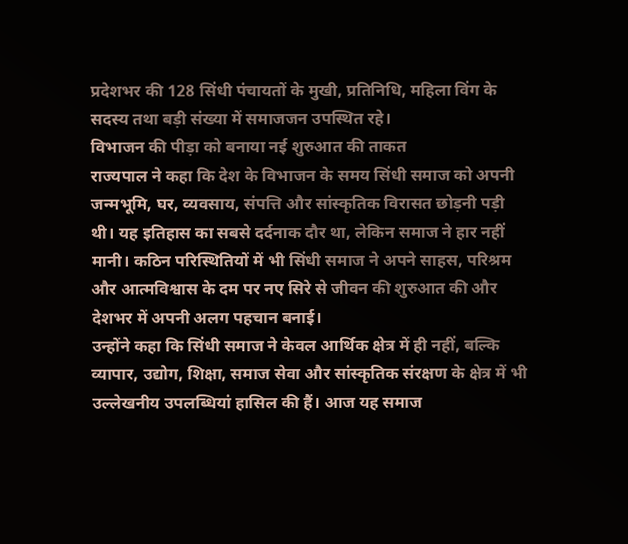प्रदेशभर की 128 सिंधी पंचायतों के मुखी, प्रतिनिधि, महिला विंग के सदस्य तथा बड़ी संख्या में समाजजन उपस्थित रहे।
विभाजन की पीड़ा को बनाया नई शुरुआत की ताकत
राज्यपाल ने कहा कि देश के विभाजन के समय सिंधी समाज को अपनी जन्मभूमि, घर, व्यवसाय, संपत्ति और सांस्कृतिक विरासत छोड़नी पड़ी थी। यह इतिहास का सबसे दर्दनाक दौर था, लेकिन समाज ने हार नहीं मानी। कठिन परिस्थितियों में भी सिंधी समाज ने अपने साहस, परिश्रम और आत्मविश्वास के दम पर नए सिरे से जीवन की शुरुआत की और देशभर में अपनी अलग पहचान बनाई।
उन्होंने कहा कि सिंधी समाज ने केवल आर्थिक क्षेत्र में ही नहीं, बल्कि व्यापार, उद्योग, शिक्षा, समाज सेवा और सांस्कृतिक संरक्षण के क्षेत्र में भी उल्लेखनीय उपलब्धियां हासिल की हैं। आज यह समाज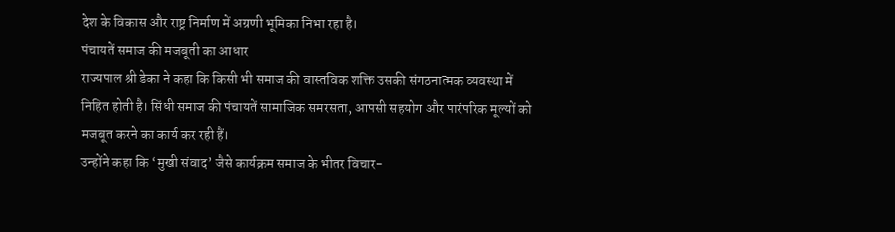देश के विकास और राष्ट्र निर्माण में अग्रणी भूमिका निभा रहा है।
पंचायतें समाज की मजबूती का आधार
राज्यपाल श्री डेका ने कहा कि किसी भी समाज की वास्तविक शक्ति उसकी संगठनात्मक व्यवस्था में निहित होती है। सिंधी समाज की पंचायतें सामाजिक समरसता, आपसी सहयोग और पारंपरिक मूल्यों को मजबूत करने का कार्य कर रही हैं।
उन्होंने कहा कि ‘मुखी संवाद’ जैसे कार्यक्रम समाज के भीतर विचार-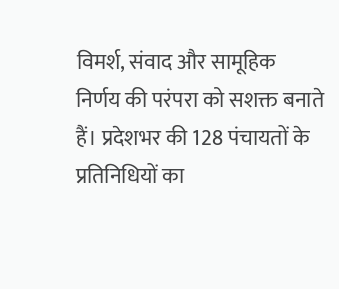विमर्श, संवाद और सामूहिक निर्णय की परंपरा को सशक्त बनाते हैं। प्रदेशभर की 128 पंचायतों के प्रतिनिधियों का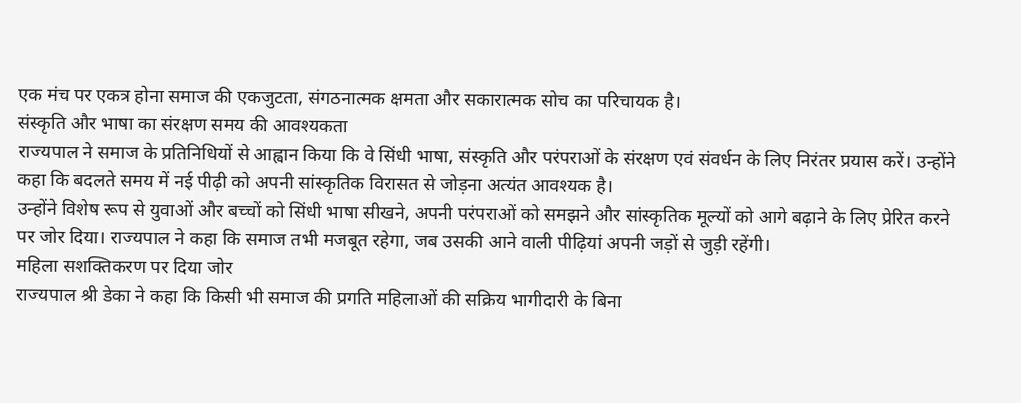एक मंच पर एकत्र होना समाज की एकजुटता, संगठनात्मक क्षमता और सकारात्मक सोच का परिचायक है।
संस्कृति और भाषा का संरक्षण समय की आवश्यकता
राज्यपाल ने समाज के प्रतिनिधियों से आह्वान किया कि वे सिंधी भाषा, संस्कृति और परंपराओं के संरक्षण एवं संवर्धन के लिए निरंतर प्रयास करें। उन्होंने कहा कि बदलते समय में नई पीढ़ी को अपनी सांस्कृतिक विरासत से जोड़ना अत्यंत आवश्यक है।
उन्होंने विशेष रूप से युवाओं और बच्चों को सिंधी भाषा सीखने, अपनी परंपराओं को समझने और सांस्कृतिक मूल्यों को आगे बढ़ाने के लिए प्रेरित करने पर जोर दिया। राज्यपाल ने कहा कि समाज तभी मजबूत रहेगा, जब उसकी आने वाली पीढ़ियां अपनी जड़ों से जुड़ी रहेंगी।
महिला सशक्तिकरण पर दिया जोर
राज्यपाल श्री डेका ने कहा कि किसी भी समाज की प्रगति महिलाओं की सक्रिय भागीदारी के बिना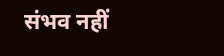संभव नहीं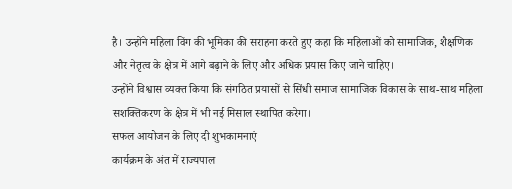है। उन्होंने महिला विंग की भूमिका की सराहना करते हुए कहा कि महिलाओं को सामाजिक, शैक्षणिक और नेतृत्व के क्षेत्र में आगे बढ़ाने के लिए और अधिक प्रयास किए जाने चाहिए।
उन्होंने विश्वास व्यक्त किया कि संगठित प्रयासों से सिंधी समाज सामाजिक विकास के साथ-साथ महिला सशक्तिकरण के क्षेत्र में भी नई मिसाल स्थापित करेगा।
सफल आयोजन के लिए दी शुभकामनाएं
कार्यक्रम के अंत में राज्यपाल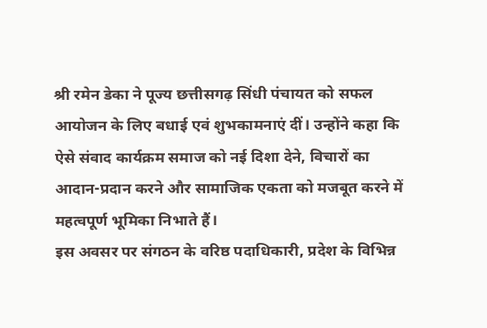श्री रमेन डेका ने पूज्य छत्तीसगढ़ सिंधी पंचायत को सफल आयोजन के लिए बधाई एवं शुभकामनाएं दीं। उन्होंने कहा कि ऐसे संवाद कार्यक्रम समाज को नई दिशा देने, विचारों का आदान-प्रदान करने और सामाजिक एकता को मजबूत करने में महत्वपूर्ण भूमिका निभाते हैं।
इस अवसर पर संगठन के वरिष्ठ पदाधिकारी, प्रदेश के विभिन्न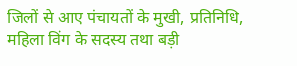जिलों से आए पंचायतों के मुखी, प्रतिनिधि, महिला विंग के सदस्य तथा बड़ी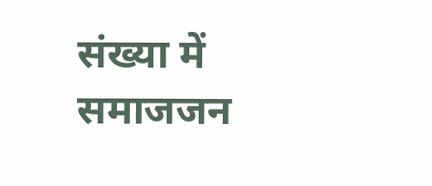संख्या में समाजजन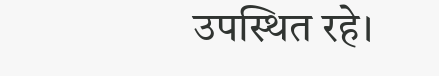उपस्थित रहे।